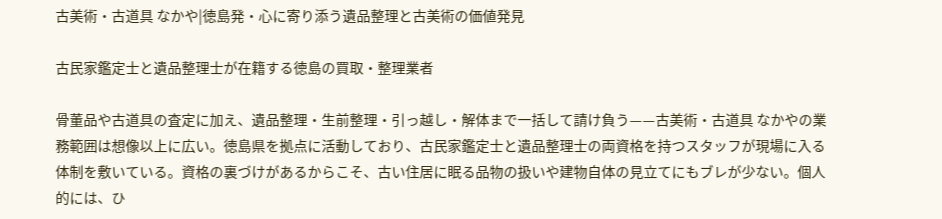古美術・古道具 なかや|徳島発・心に寄り添う遺品整理と古美術の価値発見

古民家鑑定士と遺品整理士が在籍する徳島の買取・整理業者

骨董品や古道具の査定に加え、遺品整理・生前整理・引っ越し・解体まで一括して請け負う——古美術・古道具 なかやの業務範囲は想像以上に広い。徳島県を拠点に活動しており、古民家鑑定士と遺品整理士の両資格を持つスタッフが現場に入る体制を敷いている。資格の裏づけがあるからこそ、古い住居に眠る品物の扱いや建物自体の見立てにもブレが少ない。個人的には、ひ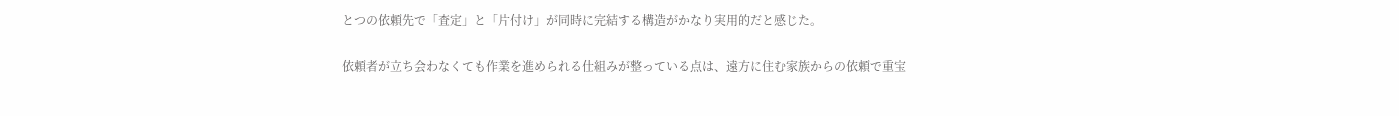とつの依頼先で「査定」と「片付け」が同時に完結する構造がかなり実用的だと感じた。

依頼者が立ち会わなくても作業を進められる仕組みが整っている点は、遠方に住む家族からの依頼で重宝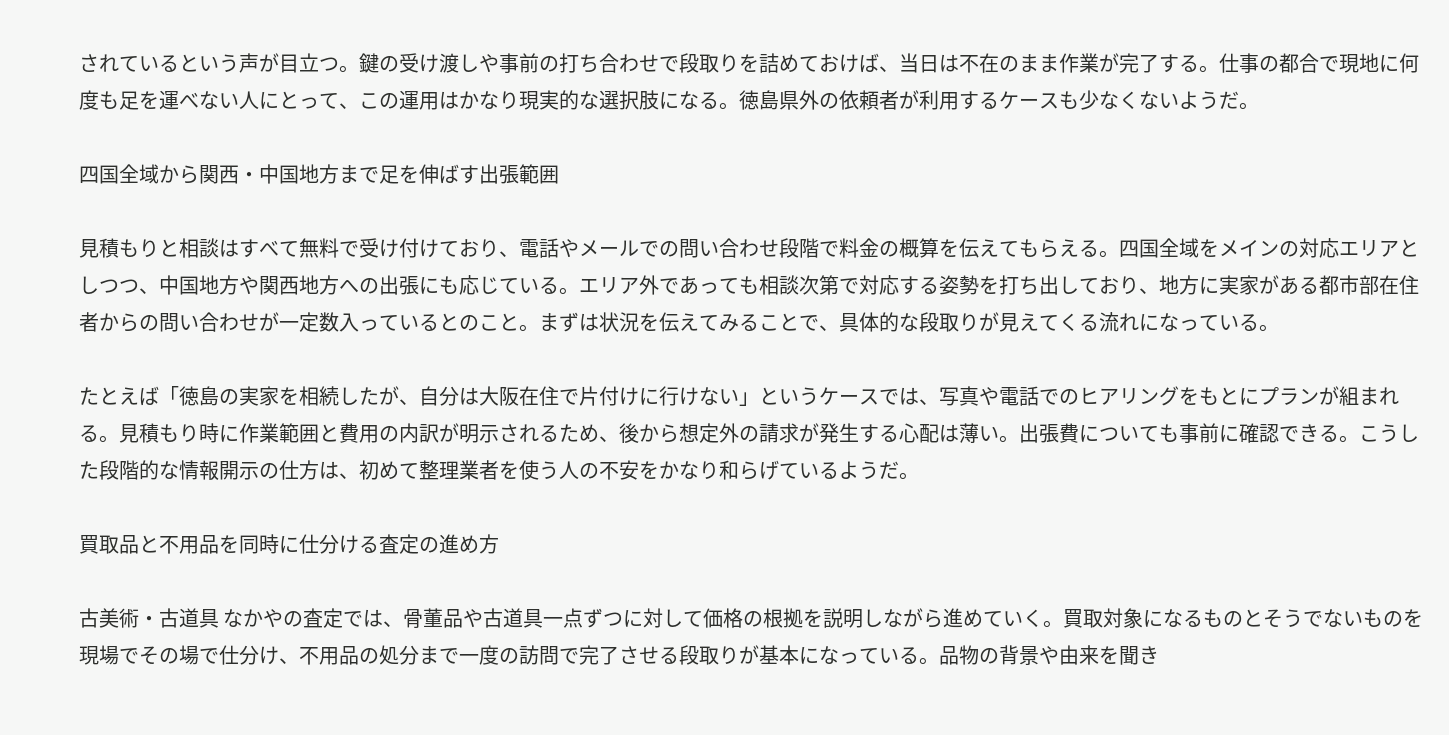されているという声が目立つ。鍵の受け渡しや事前の打ち合わせで段取りを詰めておけば、当日は不在のまま作業が完了する。仕事の都合で現地に何度も足を運べない人にとって、この運用はかなり現実的な選択肢になる。徳島県外の依頼者が利用するケースも少なくないようだ。

四国全域から関西・中国地方まで足を伸ばす出張範囲

見積もりと相談はすべて無料で受け付けており、電話やメールでの問い合わせ段階で料金の概算を伝えてもらえる。四国全域をメインの対応エリアとしつつ、中国地方や関西地方への出張にも応じている。エリア外であっても相談次第で対応する姿勢を打ち出しており、地方に実家がある都市部在住者からの問い合わせが一定数入っているとのこと。まずは状況を伝えてみることで、具体的な段取りが見えてくる流れになっている。

たとえば「徳島の実家を相続したが、自分は大阪在住で片付けに行けない」というケースでは、写真や電話でのヒアリングをもとにプランが組まれる。見積もり時に作業範囲と費用の内訳が明示されるため、後から想定外の請求が発生する心配は薄い。出張費についても事前に確認できる。こうした段階的な情報開示の仕方は、初めて整理業者を使う人の不安をかなり和らげているようだ。

買取品と不用品を同時に仕分ける査定の進め方

古美術・古道具 なかやの査定では、骨董品や古道具一点ずつに対して価格の根拠を説明しながら進めていく。買取対象になるものとそうでないものを現場でその場で仕分け、不用品の処分まで一度の訪問で完了させる段取りが基本になっている。品物の背景や由来を聞き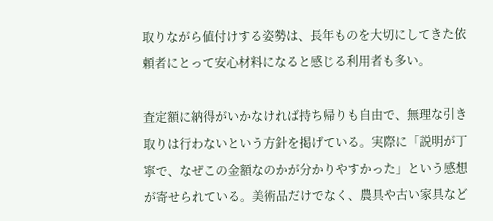取りながら値付けする姿勢は、長年ものを大切にしてきた依頼者にとって安心材料になると感じる利用者も多い。

査定額に納得がいかなければ持ち帰りも自由で、無理な引き取りは行わないという方針を掲げている。実際に「説明が丁寧で、なぜこの金額なのかが分かりやすかった」という感想が寄せられている。美術品だけでなく、農具や古い家具など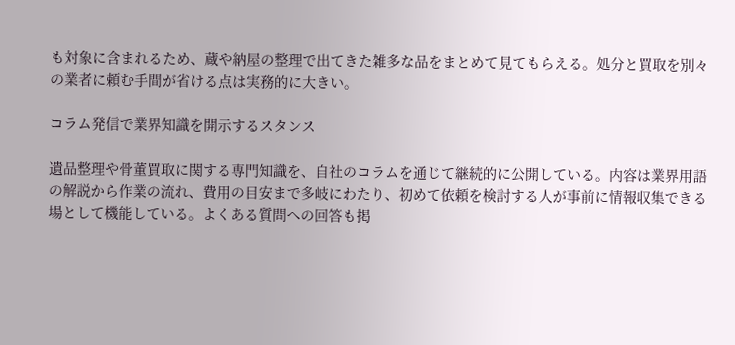も対象に含まれるため、蔵や納屋の整理で出てきた雑多な品をまとめて見てもらえる。処分と買取を別々の業者に頼む手間が省ける点は実務的に大きい。

コラム発信で業界知識を開示するスタンス

遺品整理や骨董買取に関する専門知識を、自社のコラムを通じて継続的に公開している。内容は業界用語の解説から作業の流れ、費用の目安まで多岐にわたり、初めて依頼を検討する人が事前に情報収集できる場として機能している。よくある質問への回答も掲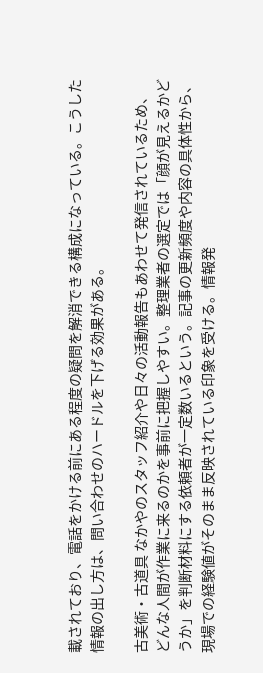載されており、電話をかける前にある程度の疑問を解消できる構成になっている。こうした情報の出し方は、問い合わせのハードルを下げる効果がある。

古美術・古道具 なかやのスタッフ紹介や日々の活動報告もあわせて発信されているため、どんな人間が作業に来るのかを事前に把握しやすい。整理業者の選定では「顔が見えるかどうか」を判断材料にする依頼者が一定数いるという。記事の更新頻度や内容の具体性から、現場での経験値がそのまま反映されている印象を受ける。情報発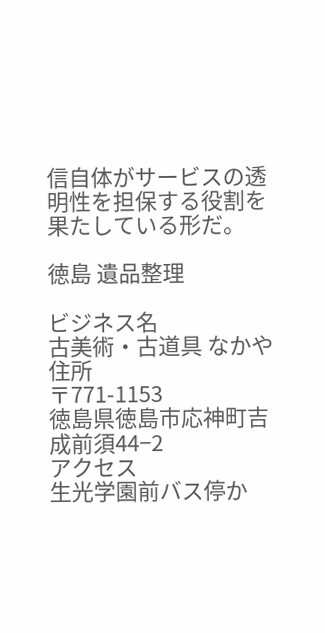信自体がサービスの透明性を担保する役割を果たしている形だ。

徳島 遺品整理

ビジネス名
古美術・古道具 なかや
住所
〒771-1153
徳島県徳島市応神町吉成前須44−2
アクセス
生光学園前バス停か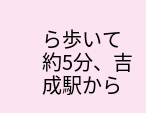ら歩いて約5分、吉成駅から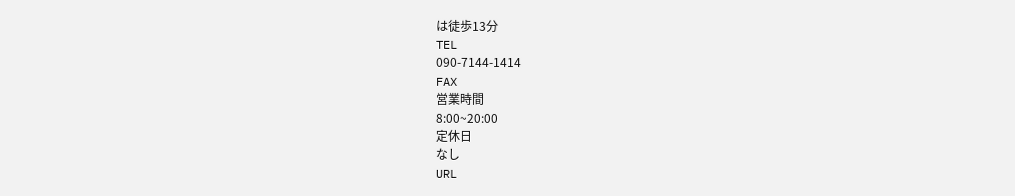は徒歩13分
TEL
090-7144-1414
FAX
営業時間
8:00~20:00
定休日
なし
URL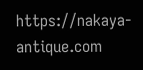https://nakaya-antique.com